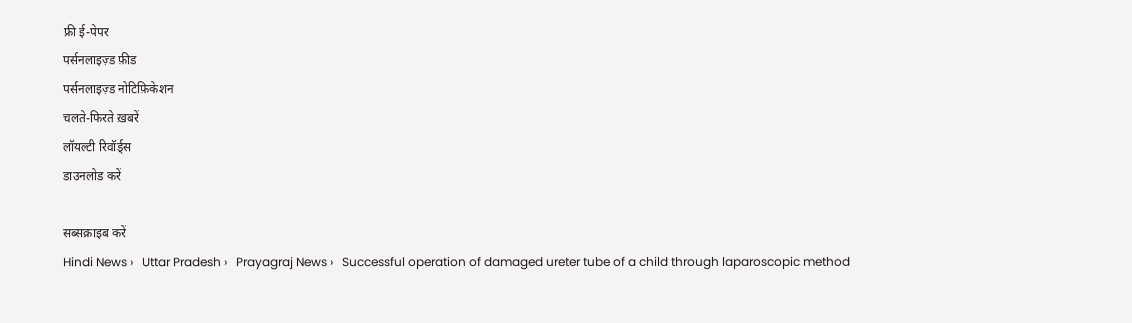फ्री ई-पेपर
पर्सनलाइज़्ड फ़ीड
पर्सनलाइज़्ड नोटिफ़िकेशन
चलते-फिरते ख़बरें
लॉयल्टी रिवॉर्ड्स
डाउनलोड करें

सब्सक्राइब करें
Hindi News ›   Uttar Pradesh ›   Prayagraj News ›   Successful operation of damaged ureter tube of a child through laparoscopic method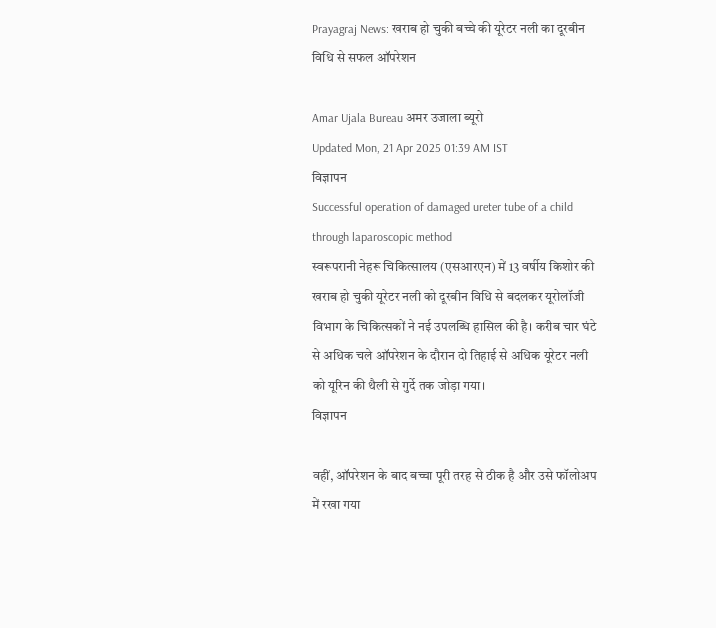Prayagraj News: खराब हो चुकी बच्चे की यूरेटर नली का दूरबीन विधि से सफल ऑपरेशन

Amar Ujala Bureau अमर उजाला ब्यूरो
Updated Mon, 21 Apr 2025 01:39 AM IST
विज्ञापन
Successful operation of damaged ureter tube of a child through laparoscopic method
स्वरूपरानी नेहरू चिकित्सालय (एसआरएन) में 13 वर्षीय किशोर की खराब हो चुकी यूरेटर नली को दूरबीन विधि से बदलकर यूरोलॉजी विभाग के चिकित्सकों ने नई उपलब्धि हासिल की है। करीब चार घंटे से अधिक चले ऑपरेशन के दौरान दो तिहाई से अधिक यूरेटर नली को यूरिन की थैली से गुर्दे तक जोड़ा गया।
विज्ञापन

वहीं, ऑपरेशन के बाद बच्चा पूरी तरह से ठीक है और उसे फॉलोअप में रखा गया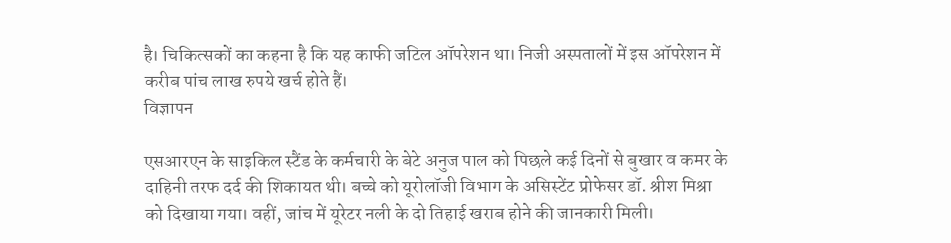है। चिकित्सकों का कहना है कि यह काफी जटिल ऑपरेशन था। निजी अस्पतालों में इस ऑपरेशन में करीब पांच लाख रुपये खर्च होते हैं।
विज्ञापन

एसआरएन के साइकिल स्टैंड के कर्मचारी के बेटे अनुज पाल को पिछले कई दिनों से बुखार व कमर के दाहिनी तरफ दर्द की शिकायत थी। बच्चे को यूरोलॉजी विभाग के असिस्टेंट प्रोफेसर डॉ. श्रीश मिश्रा को दिखाया गया। वहीं, जांच में यूरेटर नली के दो तिहाई खराब होने की जानकारी मिली।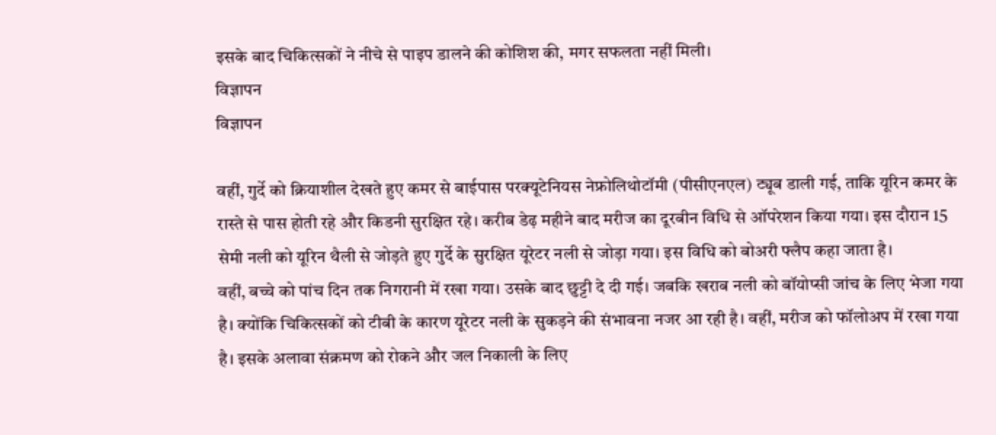इसके बाद चिकित्सकों ने नीचे से पाइप डालने की कोशिश की, मगर सफलता नहीं मिली।
विज्ञापन
विज्ञापन

वहीं, गुर्दे को क्रियाशील देखते हुए कमर से बाईपास परक्यूटेनियस नेफ्रोलिथोटॉमी (पीसीएनएल) ट्यूब डाली गई, ताकि यूरिन कमर के रास्ते से पास होती रहे और किडनी सुरक्षित रहे। करीब डेढ़ महीने बाद मरीज का दूरबीन विधि से ऑपरेशन किया गया। इस दौरान 15 सेमी नली को यूरिन थैली से जोड़ते हुए गुर्दे के सुरक्षित यूरेटर नली से जोड़ा गया। इस विधि को बोअरी फ्लैप कहा जाता है।
वहीं, बच्चे को पांच दिन तक निगरानी में रखा गया। उसके बाद छुट्टी दे दी गई। जबकि खराब नली को बॉयोप्सी जांच के लिए भेजा गया है। क्योंकि चिकित्सकों को टीबी के कारण यूरेटर नली के सुकड़ने की संभावना नजर आ रही है। वहीं, मरीज को फॉलोअप में रखा गया है। इसके अलावा संक्रमण को रोकने और जल निकाली के लिए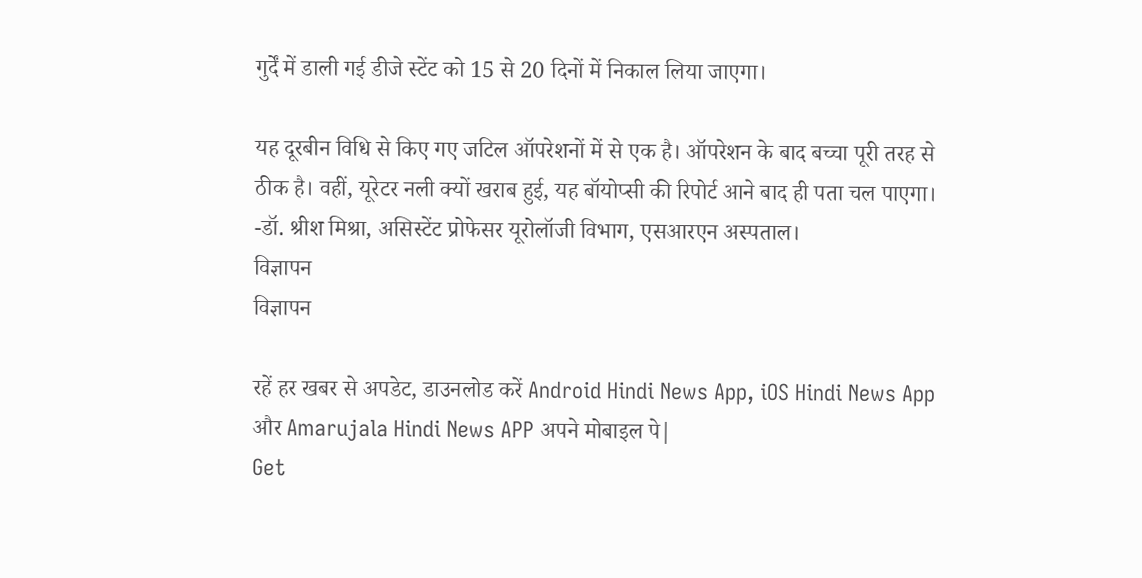गुर्दें में डाली गई डीजे स्टेंट को 15 से 20 दिनों में निकाल लिया जाएगा।

यह दूरबीन विधि से किए गए जटिल ऑपरेशनों में से एक है। ऑपरेशन के बाद बच्चा पूरी तरह से ठीक है। वहीं, यूरेटर नली क्यों खराब हुई, यह बॉयोप्सी की रिपोर्ट आने बाद ही पता चल पाएगा। -डॉ. श्रीश मिश्रा, असिस्टेंट प्रोफेसर यूरोलॉजी विभाग, एसआरएन अस्पताल।
विज्ञापन
विज्ञापन

रहें हर खबर से अपडेट, डाउनलोड करें Android Hindi News App, iOS Hindi News App और Amarujala Hindi News APP अपने मोबाइल पे|
Get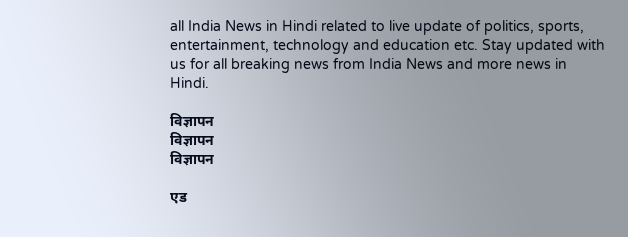all India News in Hindi related to live update of politics, sports, entertainment, technology and education etc. Stay updated with us for all breaking news from India News and more news in Hindi.

विज्ञापन
विज्ञापन
विज्ञापन

एड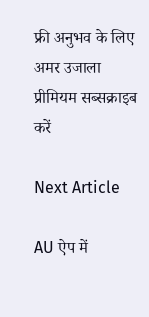फ्री अनुभव के लिए अमर उजाला प्रीमियम सब्सक्राइब करें

Next Article

AU ऐप में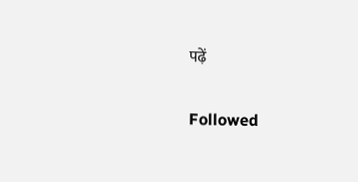पढ़ें

Followed